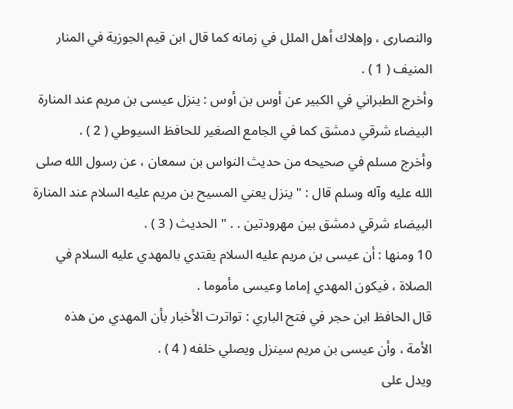والنصارى ، وإهلاك أهل الملل في زمانه كما قال ابن قيم الجوزية في المنار
المنيف ( 1 ) .
وأخرج الطبراني في الكبير عن أوس بن أوس : ينزل عيسى بن مريم عند المنارة
البيضاء شرقي دمشق كما في الجامع الصغير للحافظ السيوطي ( 2 ) .
وأخرج مسلم في صحيحه من حديث النواس بن سمعان ، عن رسول الله صلى
الله عليه وآله وسلم قال : " ينزل يعني المسيح بن مريم عليه السلام عند المنارة
البيضاء شرقي دمشق بين مهرودتين . . " الحديث ( 3 ) .
10 ومنها : أن عيسى بن مريم عليه السلام يقتدي بالمهدي عليه السلام في
الصلاة ، فيكون المهدي إماما وعيسى مأموما .
قال الحافظ ابن حجر في فتح الباري : تواترت الأخبار بأن المهدي من هذه
الأمة ، وأن عيسى بن مريم سينزل ويصلي خلفه ( 4 ) .
ويدل على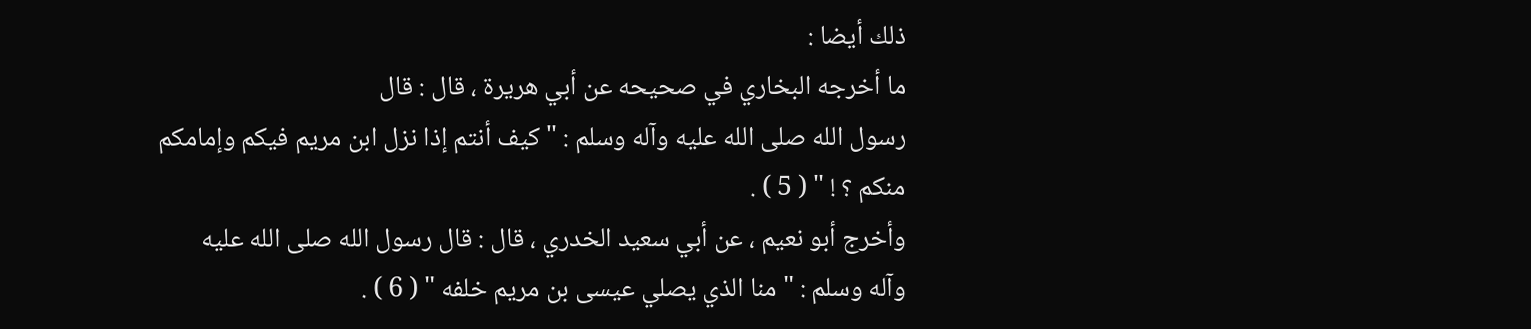ذلك أيضا :
ما أخرجه البخاري في صحيحه عن أبي هريرة ، قال : قال
رسول الله صلى الله عليه وآله وسلم : " كيف أنتم إذا نزل ابن مريم فيكم وإمامكم
منكم ؟ ! " ( 5 ) .
وأخرج أبو نعيم ، عن أبي سعيد الخدري ، قال : قال رسول الله صلى الله عليه
وآله وسلم : " منا الذي يصلي عيسى بن مريم خلفه " ( 6 ) .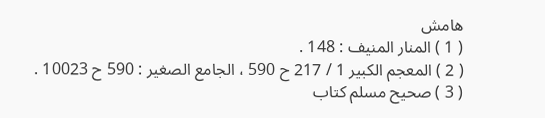هامش
( 1 ) المنار المنيف : 148 .
( 2 ) المعجم الكبير 1 / 217 ح 590 ، الجامع الصغير : 590 ح 10023 .
( 3 ) صحيح مسلم كتاب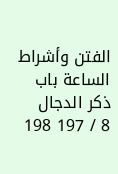الفتن وأشراط الساعة باب ذكر الدجال
8 / 197 198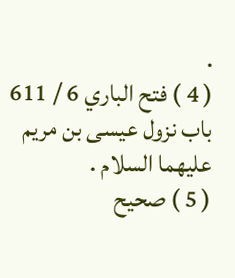.
( 4 ) فتح الباري 6 / 611 باب نزول عيسى بن مريم عليهما السلام .
( 5 ) صحيح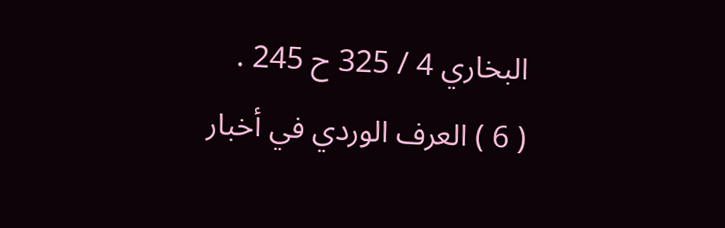البخاري 4 / 325 ح 245 .
( 6 ) العرف الوردي في أخبار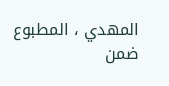المهدي ، المطبوع ضمن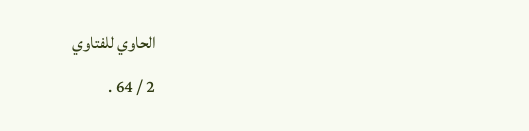الحاوي للفتاوي
2 / 64 .